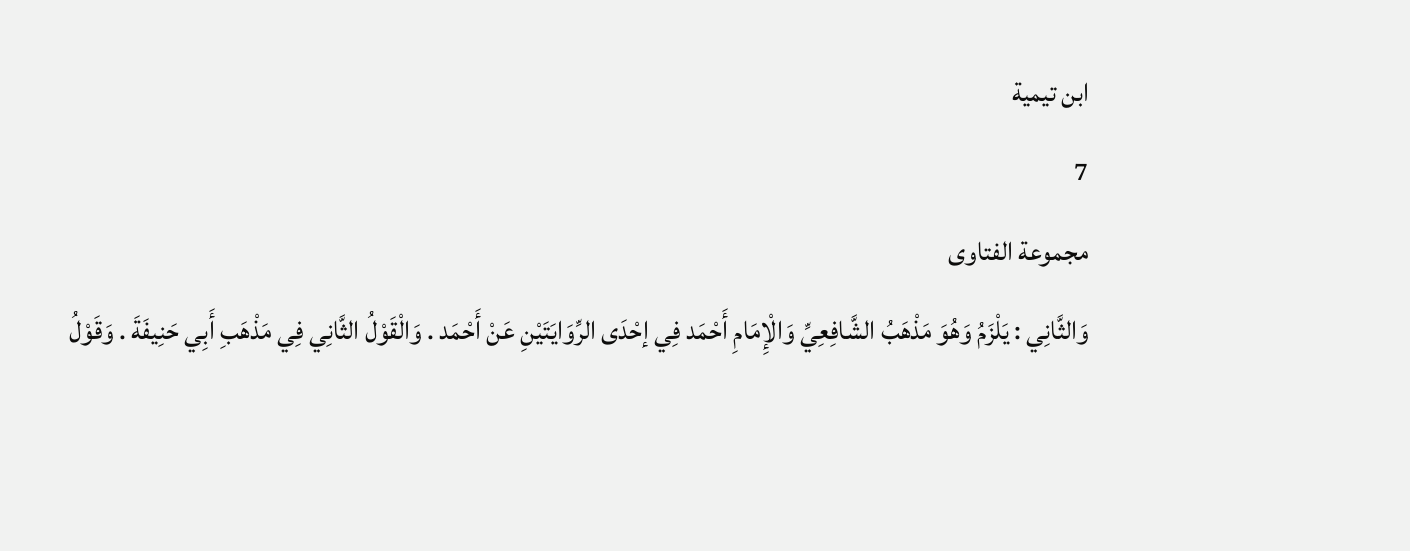ابن تيمية
7
مجموعة الفتاوى
وَالثَّانِي : يَلْزَمُ وَهُوَ مَذْهَبُ الشَّافِعِيِّ وَالْإِمَامِ أَحْمَد فِي إحْدَى الرِّوَايَتَيْنِ عَنْ أَحْمَد . وَالْقَوْلُ الثَّانِي فِي مَذْهَبِ أَبِي حَنِيفَةَ . وَقَوْلُ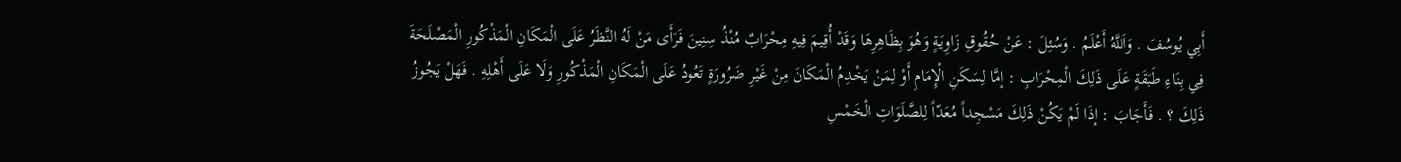أَبِي يُوسُفَ . وَاَللَّهُ أَعْلَمُ . وَسُئِلَ : عَنْ حُقُوقِ زَاوِيَةٍ وَهُوَ بِظَاهِرِهَا وَقَدْ أُقِيمَ فِيهِ مِحْرَابٌ مُنْذُ سِنِينَ فَرَأَى مَنْ لَهُ النَّظَرُ عَلَى الْمَكَانِ الْمَذْكُورِ الْمَصْلَحَةَ فِي بِنَاءِ طَبَقَةٍ عَلَى ذَلِكَ الْمِحْرَابِ : إمَّا لِسَكَنِ الْإِمَامِ أَوْ لِمَنْ يَخْدِمُ الْمَكَانَ مِنْ غَيْرِ ضَرُورَةٍ تَعُودُ عَلَى الْمَكَانِ الْمَذْكُورِ وَلَا عَلَى أَهْلِهِ . فَهَلْ يَجُوزُ ذَلِكَ ؟ . فَأَجَابَ : إذَا لَمْ يَكُنْ ذَلِكَ مَسْجِداً مُعَدّاً لِلصَّلَوَاتِ الْخَمْسِ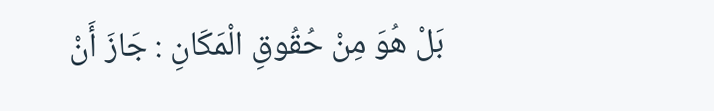بَلْ هُوَ مِنْ حُقُوقِ الْمَكَانِ : جَازَ أَنْ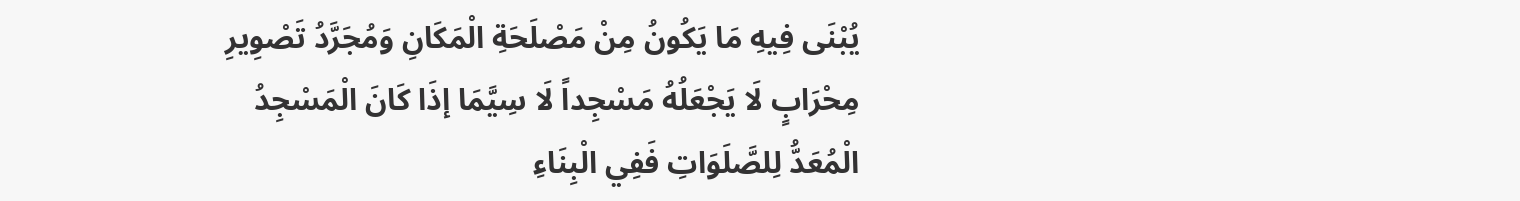يُبْنَى فِيهِ مَا يَكُونُ مِنْ مَصْلَحَةِ الْمَكَانِ وَمُجَرَّدُ تَصْوِيرِ مِحْرَابٍ لَا يَجْعَلُهُ مَسْجِداً لَا سِيَّمَا إذَا كَانَ الْمَسْجِدُ الْمُعَدُّ لِلصَّلَوَاتِ فَفِي الْبِنَاءِ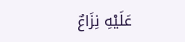عَلَيْهِ نِزَاعٌ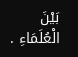بَيْنَ الْعُلَمَاءِ .